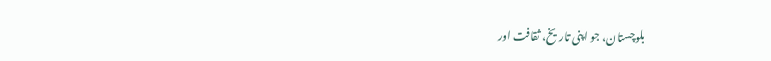بلوچستان، جو اپنی تاریخ، ثقافت اور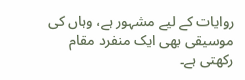روایات کے لیے مشہور ہے، وہاں کی موسیقی بھی ایک منفرد مقام رکھتی ہے۔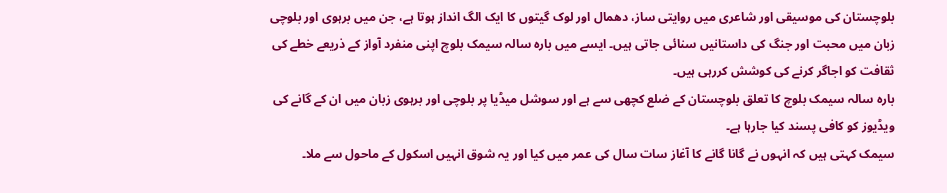بلوچستان کی موسیقی اور شاعری میں روایتی ساز، دھمال اور لوک گیتوں کا ایک الگ انداز ہوتا ہے، جن میں برہوی اور بلوچی زبان میں محبت اور جنگ کی داستانیں سنائی جاتی ہیں۔ ایسے میں بارہ سالہ سیمک بلوچ اپنی منفرد آواز کے ذریعے خطے کی ثقافت کو اجاگر کرنے کی کوشش کررہی ہیں۔
بارہ سالہ سیمک بلوچ کا تعلق بلوچستان کے ضلع کچھی سے ہے اور سوشل میڈیا پر بلوچی اور برہوی زبان میں ان کے گانے کی ویڈیوز کو کافی پسند کیا جارہا ہے۔
سیمک کہتی ہیں کہ انہوں نے گانا گانے کا آغاز سات سال کی عمر میں کیا اور یہ شوق انہیں اسکول کے ماحول سے ملا۔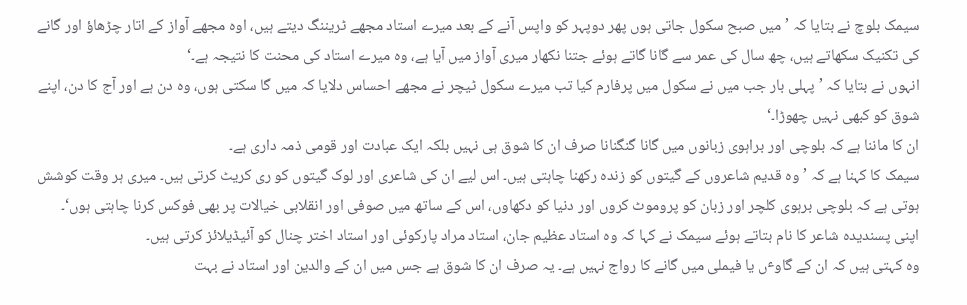سیمک بلوچ نے بتایا کہ ’میں صبح سکول جاتی ہوں پھر دوپہر کو واپس آنے کے بعد میرے استاد مجھے ٹریننگ دیتے ہیں، اوہ مجھے آواز کے اتار چڑھاؤ اور گانے کی تکنیک سکھاتے ہیں، چھ سال کی عمر سے گانا گاتے ہوئے جتنا نکھار میری آواز میں آیا ہے، وہ میرے استاد کی محنت کا نتیجہ ہے۔‘
انہوں نے بتایا کہ ’پہلی بار جب میں نے سکول میں پرفارم کیا تب میرے سکول ٹیچر نے مجھے احساس دلایا کہ میں گا سکتی ہوں، وہ دن ہے اور آج کا دن، اپنے شوق کو کبھی نہیں چھوڑا۔‘
ان کا ماننا ہے کہ بلوچی اور براہوی زبانوں میں گانا گنگنانا صرف ان کا شوق ہی نہیں بلکہ ایک عبادت اور قومی ذمہ داری ہے۔
سیمک کا کہنا ہے کہ ’وہ قدیم شاعروں کے گیتوں کو زندہ رکھنا چاہتی ہیں۔ اس لیے ان کی شاعری اور لوک گیتوں کو ری کریٹ کرتی ہیں۔ میری ہر وقت کوشش ہوتی ہے کہ بلوچی برہوی کلچر اور زبان کو پروموٹ کروں اور دنیا کو دکھاوں، اس کے ساتھ میں صوفی اور انقلابی خیالات پر بھی فوکس کرنا چاہتی ہوں‘۔
اپنی پسندیدہ شاعر کا نام بتاتے ہوئے سیمک نے کہا کہ وہ استاد عظیم جان، استاد مراد پارکوئی اور استاد اختر چنال کو آئیڈیلائز کرتی ہیں۔
وہ کہتی ہیں کہ ان کے گاوٴں یا فیملی میں گانے کا رواج نہیں ہے۔ یہ صرف ان کا شوق ہے جس میں ان کے والدین اور استاد نے بہت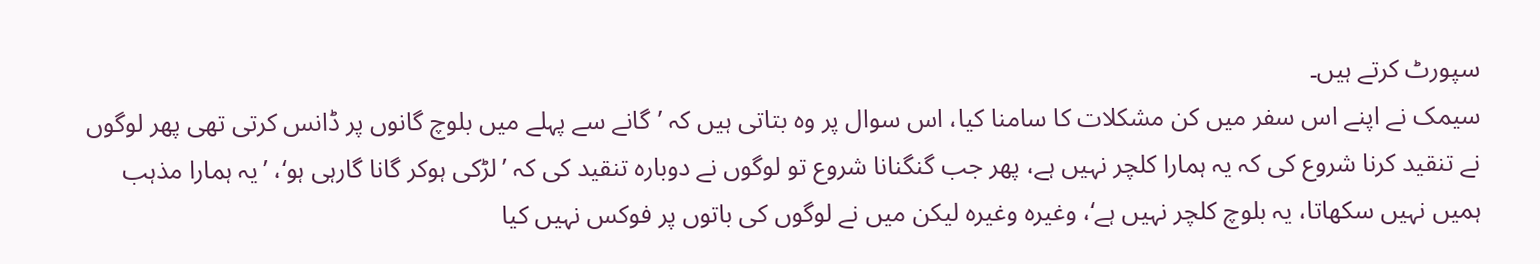سپورٹ کرتے ہیں۔
سیمک نے اپنے اس سفر میں کن مشکلات کا سامنا کیا، اس سوال پر وہ بتاتی ہیں کہ ’گانے سے پہلے میں بلوچ گانوں پر ڈانس کرتی تھی پھر لوگوں نے تنقید کرنا شروع کی کہ یہ ہمارا کلچر نہیں ہے، پھر جب گنگنانا شروع تو لوگوں نے دوبارہ تنقید کی کہ ’لڑکی ہوکر گانا گارہی ہو‘، ’یہ ہمارا مذہب ہمیں نہیں سکھاتا، یہ بلوچ کلچر نہیں ہے‘، وغیرہ وغیرہ لیکن میں نے لوگوں کی باتوں پر فوکس نہیں کیا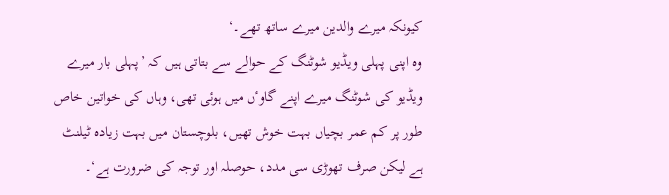کیونکہ میرے والدین میرے ساتھ تھے۔‘
وہ اپنی پہلی ویڈیو شوٹنگ کے حوالے سے بتاتی ہیں کہ ’پہلی بار میرے ویڈیو کی شوٹنگ میرے اپنے گاوٴں میں ہوئی تھی، وہاں کی خواتین خاص طور پر کم عمر بچیاں بہت خوش تھیں، بلوچستان میں بہت زیادہ ٹیلنٹ ہے لیکن صرف تھوڑی سی مدد، حوصلہ اور توجہ کی ضرورت ہے‘۔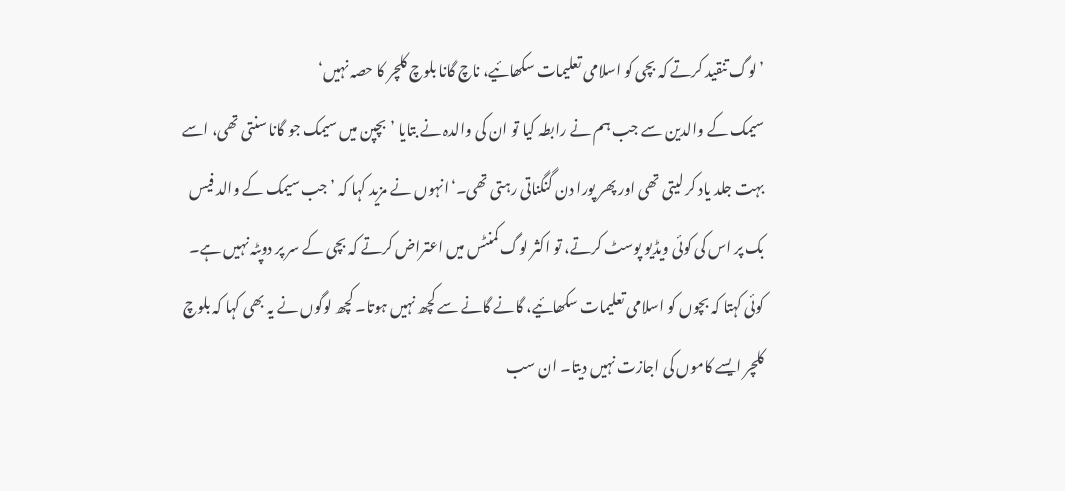’لوگ تنقید کرتے کہ بچی کو اسلامی تعلیمات سکھائیے، ناچ گانا بلوچ کلچر کا حصہ نہیں‘
سیمک کے والدین سے جب ہم نے رابطہ کیا تو ان کی والدہ نے بتایا ’بچپن میں سیمک جو گانا سنتی تھی، اسے بہت جلد یاد کر لیتی تھی اور پھر پورا دن گنگناتی رہتی تھی۔‘انہوں نے مزید کہا کہ ’جب سیمک کے والد فیس بک پر اس کی کوئی ویڈیو پوسٹ کرتے، تو اکثر لوگ کمنٹس میں اعتراض کرتے کہ بچی کے سر پر دوپٹہ نہیں ہے۔ کوئی کہتا کہ بچوں کو اسلامی تعلیمات سکھائیے، گانے گانے سے کچھ نہیں ہوتا۔ کچھ لوگوں نے یہ بھی کہا کہ بلوچ کلچر ایسے کاموں کی اجازت نہیں دیتا۔ ان سب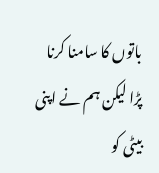باتوں کا سامنا کرنا پڑا لیکن ہم نے اپنی بیٹی کو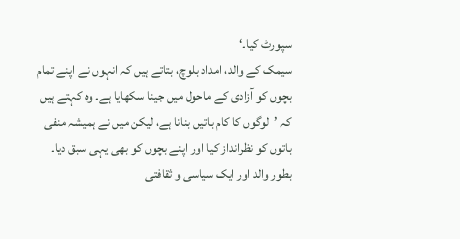سپورٹ کیا۔‘
سیمک کے والد، امداد بلوچ، بتاتے ہیں کہ انہوں نے اپنے تمام بچوں کو آزادی کے ماحول میں جینا سکھایا ہے۔ وہ کہتے ہیں کہ ’لوگوں کا کام باتیں بنانا ہے، لیکن میں نے ہمیشہ منفی باتوں کو نظرانداز کیا اور اپنے بچوں کو بھی یہی سبق دیا۔ بطور والد اور ایک سیاسی و ثقافتی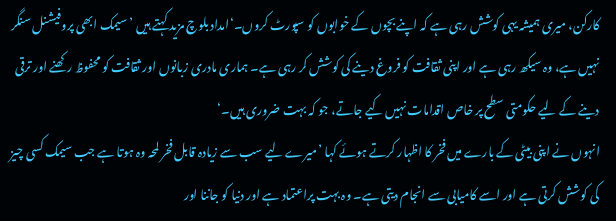کارکن، میری ہمیشہ یہی کوشش رہی ہے کہ اپنے بچوں کے خوابوں کو سپورٹ کروں۔‘امداد بلوچ مزید کہتے ہیں ’سیمک ابھی پروفیشنل سنگر نہیں ہے، وہ سیکھ رہی ہے اور اپنی ثقافت کو فروغ دینے کی کوشش کر رہی ہے۔ ہماری مادری زبانوں اور ثقافت کو محفوظ رکھنے اور ترقی دینے کے لیے حکومتی سطح پر خاص اقدامات نہیں کیے جاتے، جو کہ بہت ضروری ہیں۔‘
انہوں نے اپنی بیٹی کے بارے میں فخر کا اظہار کرتے ہوئے کہا ’میرے لیے سب سے زیادہ قابل فخر لمحہ وہ ہوتا ہے جب سیمک کسی چیز کی کوشش کرتی ہے اور اسے کامیابی سے انجام دیتی ہے۔ وہ بہت پراعتماد ہے اور دنیا کو جاننا اور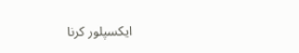ایکسپلور کرنا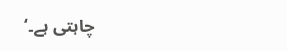چاہتی ہے۔‘